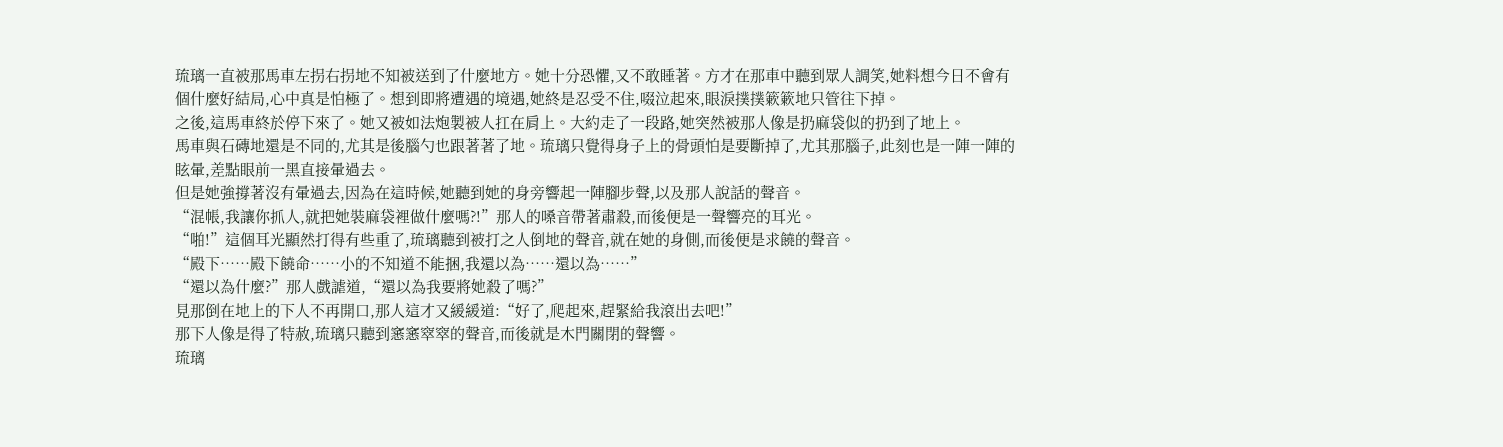琉璃一直被那馬車左拐右拐地不知被送到了什麼地方。她十分恐懼,又不敢睡著。方才在那車中聽到眾人調笑,她料想今日不會有個什麼好結局,心中真是怕極了。想到即將遭遇的境遇,她終是忍受不住,啜泣起來,眼淚撲撲簌簌地只管往下掉。
之後,這馬車終於停下來了。她又被如法炮製被人扛在肩上。大約走了一段路,她突然被那人像是扔麻袋似的扔到了地上。
馬車與石磚地還是不同的,尤其是後腦勺也跟著著了地。琉璃只覺得身子上的骨頭怕是要斷掉了,尤其那腦子,此刻也是一陣一陣的眩暈,差點眼前一黑直接暈過去。
但是她強撐著沒有暈過去,因為在這時候,她聽到她的身旁響起一陣腳步聲,以及那人說話的聲音。
“混帳,我讓你抓人,就把她裝麻袋裡做什麼嗎?!”那人的嗓音帶著肅殺,而後便是一聲響亮的耳光。
“啪!”這個耳光顯然打得有些重了,琉璃聽到被打之人倒地的聲音,就在她的身側,而後便是求饒的聲音。
“殿下……殿下饒命……小的不知道不能捆,我還以為……還以為……”
“還以為什麼?”那人戲謔道,“還以為我要將她殺了嗎?”
見那倒在地上的下人不再開口,那人這才又緩緩道:“好了,爬起來,趕緊給我滾出去吧!”
那下人像是得了特赦,琉璃只聽到窸窸窣窣的聲音,而後就是木門關閉的聲響。
琉璃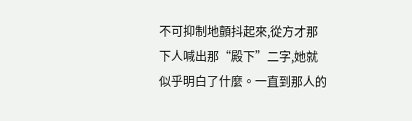不可抑制地顫抖起來,從方才那下人喊出那“殿下”二字,她就似乎明白了什麼。一直到那人的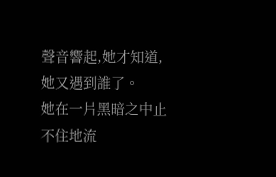聲音響起,她才知道,她又遇到誰了。
她在一片黑暗之中止不住地流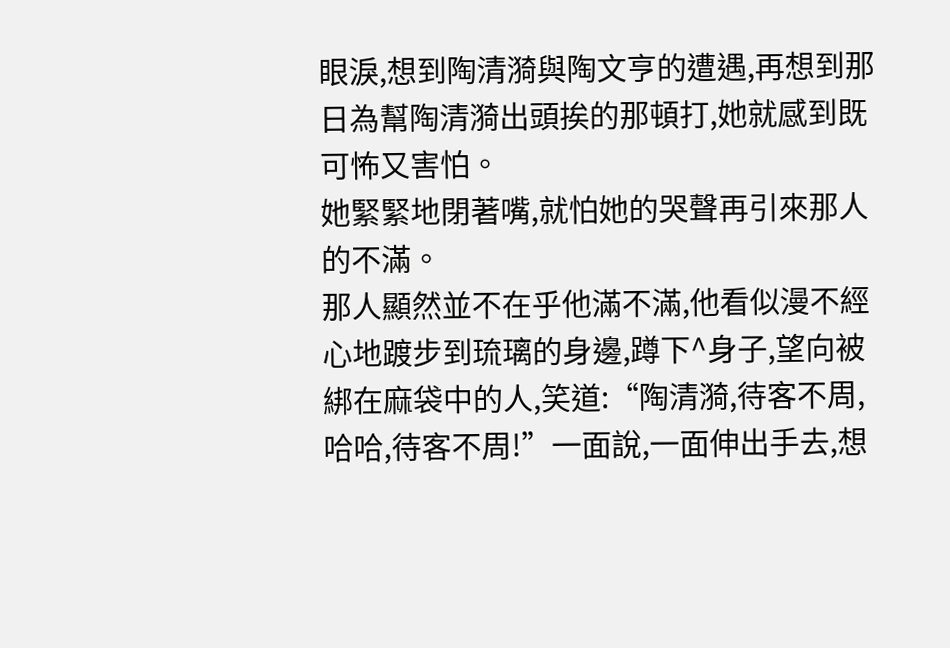眼淚,想到陶清漪與陶文亨的遭遇,再想到那日為幫陶清漪出頭挨的那頓打,她就感到既可怖又害怕。
她緊緊地閉著嘴,就怕她的哭聲再引來那人的不滿。
那人顯然並不在乎他滿不滿,他看似漫不經心地踱步到琉璃的身邊,蹲下^身子,望向被綁在麻袋中的人,笑道:“陶清漪,待客不周,哈哈,待客不周!”一面說,一面伸出手去,想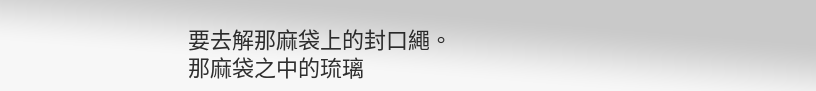要去解那麻袋上的封口繩。
那麻袋之中的琉璃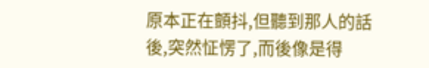原本正在顫抖,但聽到那人的話後,突然怔愣了,而後像是得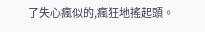了失心瘋似的,瘋狂地搖起頭。